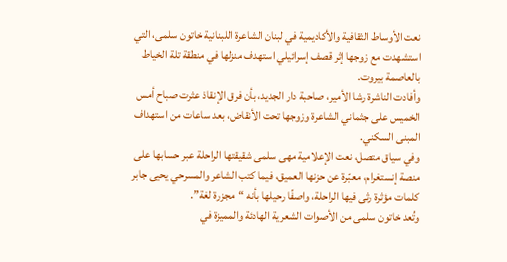نعت الأوساط الثقافية والأكاديمية في لبنان الشاعرة اللبنانية خاتون سلمى، التي استشهدت مع زوجها إثر قصف إسرائيلي استهدف منزلها في منطقة تلة الخياط بالعاصمة بيروت.
وأفادت الناشرة رشا الأمير، صاحبة دار الجديد، بأن فرق الإنقاذ عثرت صباح أمس الخميس على جثماني الشاعرة وزوجها تحت الأنقاض، بعد ساعات من استهداف المبنى السكني.
وفي سياق متصل، نعت الإعلامية مهى سلمى شقيقتها الراحلة عبر حسابها على منصة إنستغرام، معبّرة عن حزنها العميق، فيما كتب الشاعر والمسرحي يحيى جابر كلمات مؤثرة رثى فيها الراحلة، واصفًا رحيلها بأنه “مجزرة لغة”.
وتُعد خاتون سلمى من الأصوات الشعرية الهادئة والمميزة في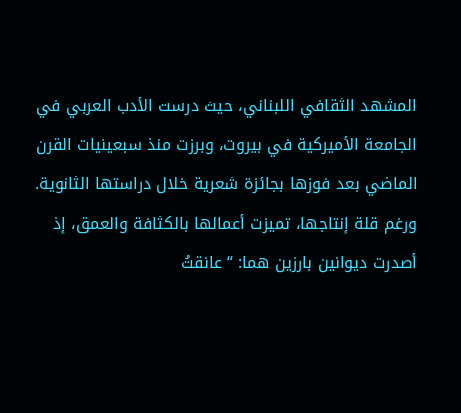المشهد الثقافي اللبناني، حيث درست الأدب العربي في الجامعة الأميركية في بيروت، وبرزت منذ سبعينيات القرن الماضي بعد فوزها بجائزة شعرية خلال دراستها الثانوية.
ورغم قلة إنتاجها، تميزت أعمالها بالكثافة والعمق، إذ أصدرت ديوانين بارزين هما: “عانقتُ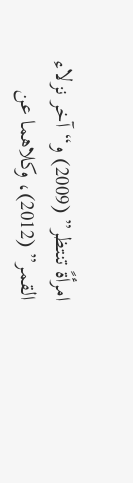امرأةً تنتظر” (2009) و“آخر نزلاء القمر” (2012)، وكلاهما عن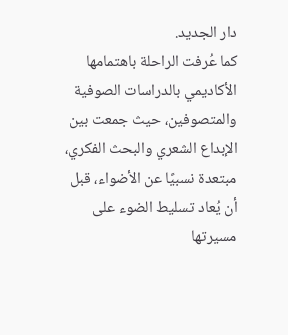دار الجديد.
كما عُرفت الراحلة باهتمامها الأكاديمي بالدراسات الصوفية والمتصوفين، حيث جمعت بين الإبداع الشعري والبحث الفكري، مبتعدة نسبيًا عن الأضواء، قبل أن يُعاد تسليط الضوء على مسيرتها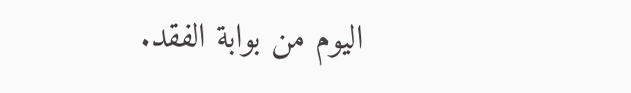اليوم من بوابة الفقد.